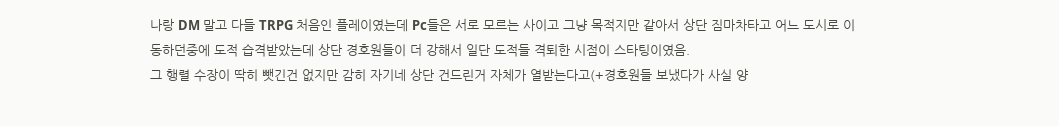나랑 DM 말고 다들 TRPG 처음인 플레이였는데 Pc들은 서로 모르는 사이고 그냥 목적지만 같아서 상단 짐마차타고 어느 도시로 이동하던중에 도적 습격받았는데 상단 경호원들이 더 강해서 일단 도적들 격퇴한 시점이 스타팅이였음.
그 행렬 수장이 딱히 뺏긴건 없지만 감히 자기네 상단 건드린거 자체가 열받는다고(+경호원들 보냈다가 사실 양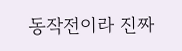동작전이라 진짜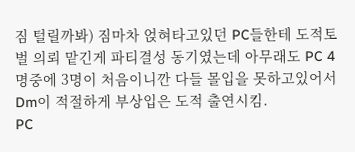짐 털릴까봐) 짐마차 얹혀타고있던 PC들한테 도적토벌 의뢰 맡긴게 파티결성 동기였는데 아무래도 PC 4명중에 3명이 처음이니깐 다들 몰입을 못하고있어서 Dm이 적절하게 부상입은 도적 출연시킴.
PC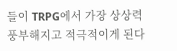들이 TRPG에서 가장 상상력 풍부해지고 적극적이게 된다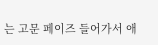는 고문 페이즈 들어가서 애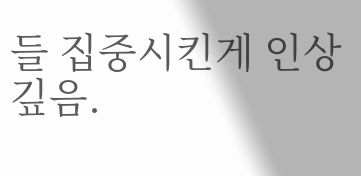들 집중시킨게 인상깊음.